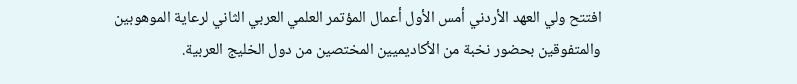افتتح ولي العهد الأردني أمس الأول أعمال المؤتمر العلمي العربي الثاني لرعاية الموهوبين والمتفوقين بحضور نخبة من الأكاديميين المختصين من دول الخليج العربية.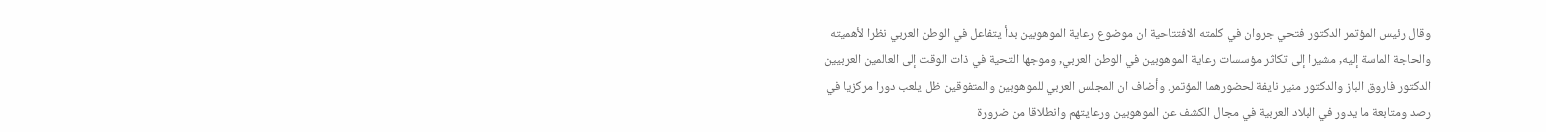وقال رئيس المؤتمر الدكتور فتحي جروان في كلمته الافتتاحية ان موضوع رعاية الموهوبين بدأ يتفاعل في الوطن العربي نظرا لأهميته والحاجة الماسة إليه, مشيرا إلى تكاثر مؤسسات رعاية الموهوبين في الوطن العربي, وموجها التحية في ذات الوقت إلى العالمين العربيين الدكتور فاروق الباز والدكتور منير نايفة لحضورهما المؤتمر. وأضاف ان المجلس العربي للموهوبين والمتفوقين ظل يلعب دورا مركزيا في رصد ومتابعة ما يدور في البلاد العربية في مجال الكشف عن الموهوبين ورعايتهم وانطلاقا من ضرورة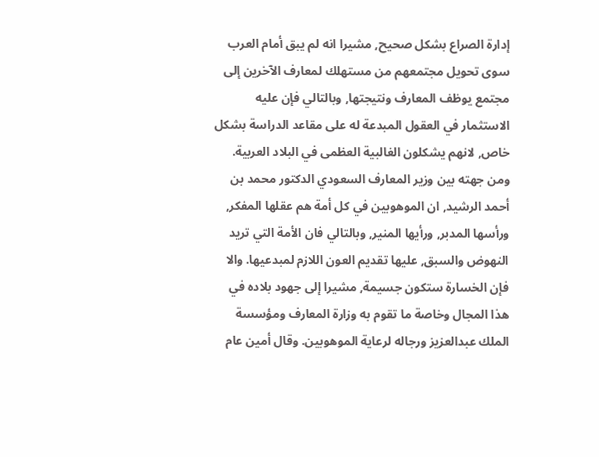إدارة الصراع بشكل صحيح, مشيرا انه لم يبق أمام العرب سوى تحويل مجتمعهم من مستهلك لمعارف الآخرين إلى مجتمع يوظف المعارف ونتيجتها, وبالتالي فإن عليه الاستثمار في العقول المبدعة له على مقاعد الدراسة بشكل خاص, لانهم يشكلون الغالبية العظمى في البلاد العربية. ومن جهته بين وزير المعارف السعودي الدكتور محمد بن أحمد الرشيد, ان الموهوبين في كل أمة هم عقلها المفكر, ورأسها المدبر, ورأيها المنير, وبالتالي فان الأمة التي تريد النهوض والسبق, عليها تقديم العون اللازم لمبدعيها. والا فإن الخسارة ستكون جسيمة, مشيرا إلى جهود بلاده في هذا المجال وخاصة ما تقوم به وزارة المعارف ومؤسسة الملك عبدالعزيز ورجاله لرعاية الموهوبين. وقال أمين عام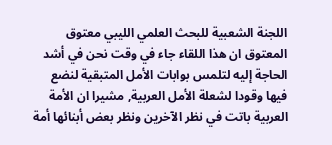اللجنة الشعبية للبحث العلمي الليبي معتوق المعتوق ان هذا اللقاء جاء في وقت نحن في أشد الحاجة إليه لتلمس بوابات الأمل المتبقية لنضع فيها وقودا لشعلة الأمل العربية, مشيرا ان الأمة العربية باتت في نظر الآخرين ونظر بعض أبنائها أمة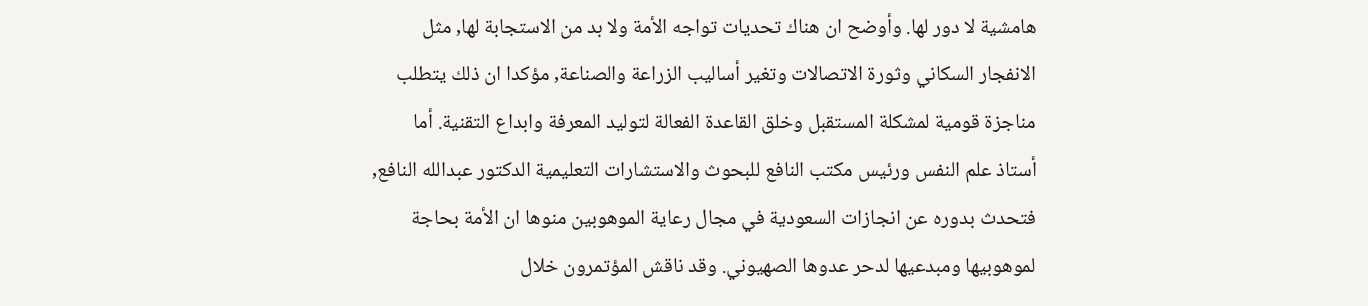هامشية لا دور لها. وأوضح ان هناك تحديات تواجه الأمة ولا بد من الاستجابة لها, مثل الانفجار السكاني وثورة الاتصالات وتغير أساليب الزراعة والصناعة, مؤكدا ان ذلك يتطلب مناجزة قومية لمشكلة المستقبل وخلق القاعدة الفعالة لتوليد المعرفة وابداع التقنية. أما أستاذ علم النفس ورئيس مكتب النافع للبحوث والاستشارات التعليمية الدكتور عبدالله النافع, فتحدث بدوره عن انجازات السعودية في مجال رعاية الموهوبين منوها ان الأمة بحاجة لموهوبيها ومبدعيها لدحر عدوها الصهيوني. وقد ناقش المؤتمرون خلال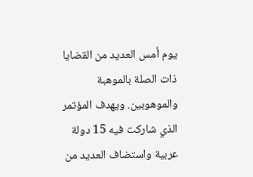يوم أمس العديد من القضايا ذات الصلة بالموهبة والموهوبين. ويهدف المؤتمر الذي شاركت فيه 15 دولة عربية واستضاف العديد من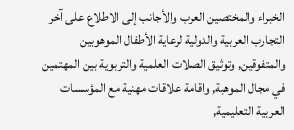الخبراء والمختصين العرب والأجانب إلى الاطلاع على آخر التجارب العربية والدولية لرعاية الأطفال الموهوبين والمتفوقين, وتوثيق الصلات العلمية والتربوية بين المهتمين في مجال الموهبة, واقامة علاقات مهنية مع المؤسسات العربية التعليمية,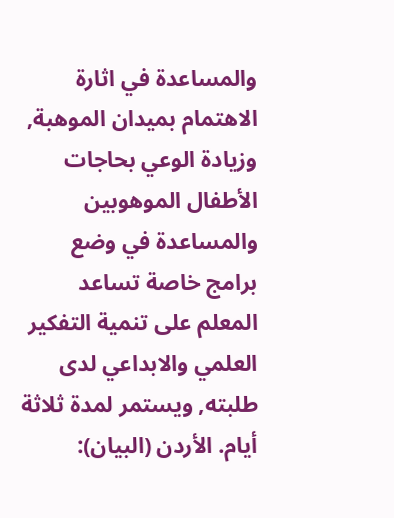والمساعدة في اثارة الاهتمام بميدان الموهبة, وزيادة الوعي بحاجات الأطفال الموهوبين والمساعدة في وضع برامج خاصة تساعد المعلم على تنمية التفكير العلمي والابداعي لدى طلبته, ويستمر لمدة ثلاثة أيام. الأردن (البيان):